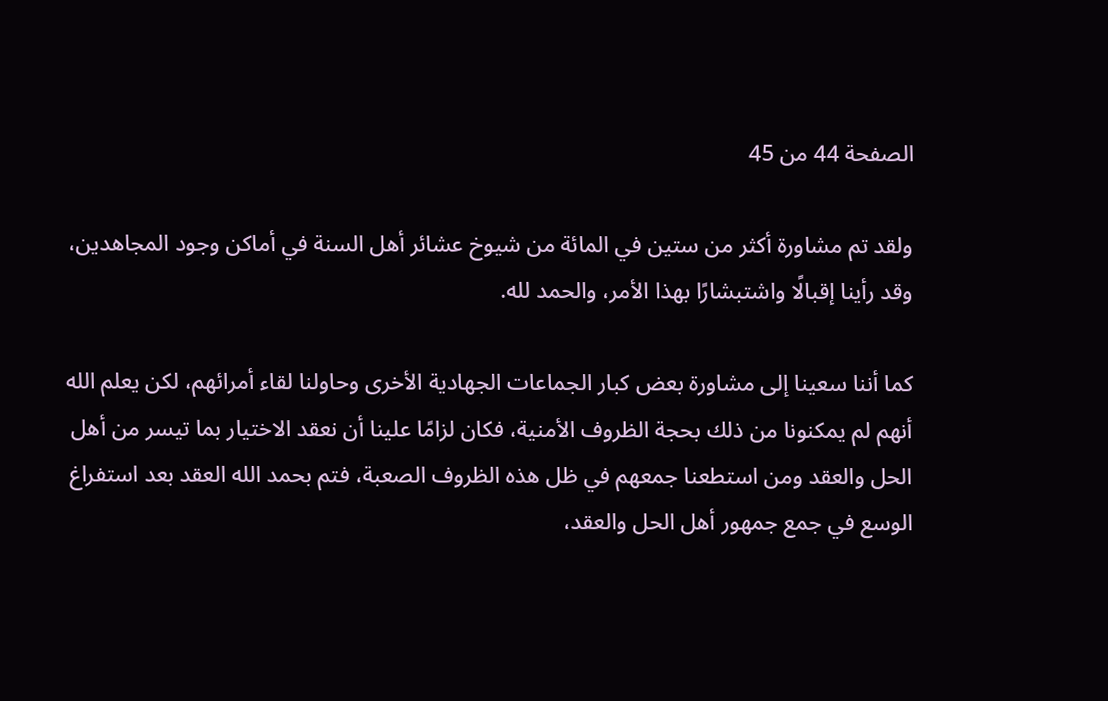الصفحة 44 من 45

ولقد تم مشاورة أكثر من ستين في المائة من شيوخ عشائر أهل السنة في أماكن وجود المجاهدين، وقد رأينا إقبالًا واشتبشارًا بهذا الأمر، والحمد لله.

كما أننا سعينا إلى مشاورة بعض كبار الجماعات الجهادية الأخرى وحاولنا لقاء أمرائهم، لكن يعلم الله أنهم لم يمكنونا من ذلك بحجة الظروف الأمنية، فكان لزامًا علينا أن نعقد الاختيار بما تيسر من أهل الحل والعقد ومن استطعنا جمعهم في ظل هذه الظروف الصعبة، فتم بحمد الله العقد بعد استفراغ الوسع في جمع جمهور أهل الحل والعقد،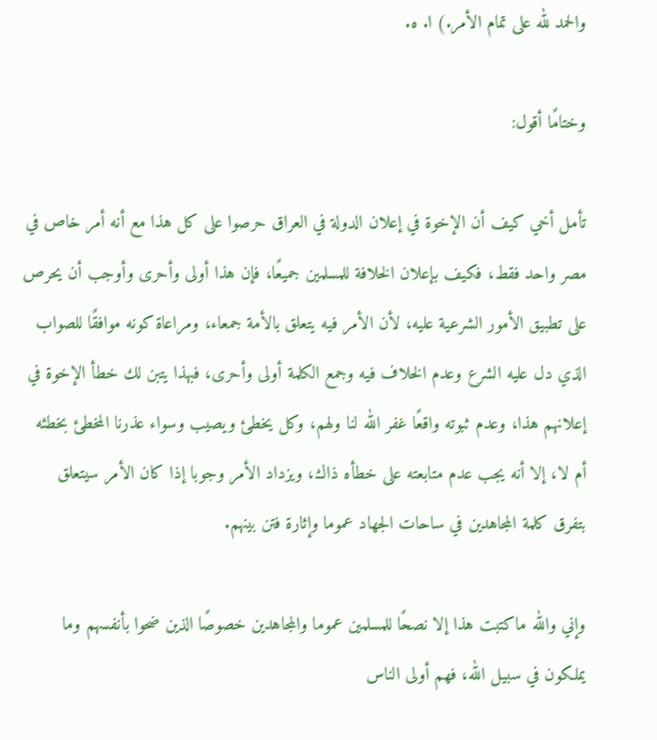والحمد لله على تمام الأمر.) ا. ه.

وختامًا أقول:

تأمل أخي كيف أن الإخوة في إعلان الدولة في العراق حرصوا على كل هذا مع أنه أمر خاص في مصر واحد فقط، فكيف بإعلان الخلافة للمسلمين جميعًا، فإن هذا أولى وأحرى وأوجب أن يحرص على تطبيق الأمور الشرعية عليه، لأن الأمر فيه يتعلق بالأمة جمعاء، ومراعاة كونه موافقًا للصواب الذي دل عليه الشرع وعدم الخلاف فيه وجمع الكلمة أولى وأحرى، فبهذا يتبن لك خطأ الإخوة في إعلانهم هذا، وعدم ثبوته واقعًا غفر الله لنا ولهم، وكل يخطئ ويصيب وسواء عذرنا المخطئ بخطئه أم لا، إلا أنه يجب عدم متابعته على خطأه ذاك، ويزداد الأمر وجوبا إذا كان الأمر سيتعلق بتفرق كلمة المجاهدين في ساحات الجهاد عموما وإثارة فتن بينهم.

وإني والله ماكتبت هذا إلا نصحًا للمسلمين عموما والمجاهدين خصوصًا الذين ضحوا بأنفسهم وما يملكون في سبيل الله، فهم أولى الناس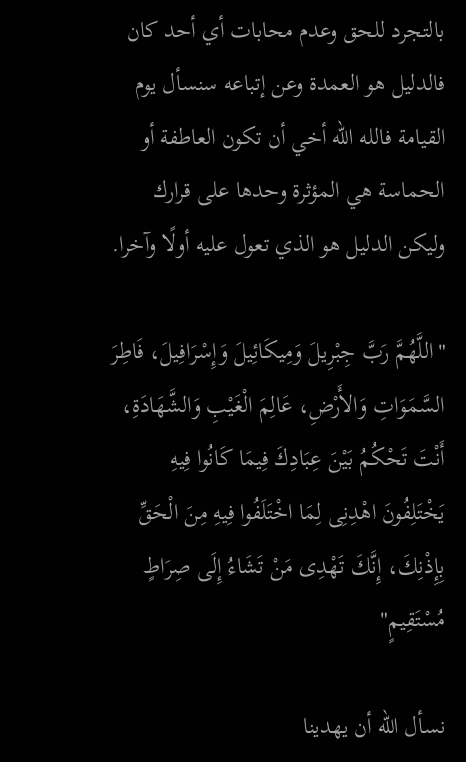بالتجرد للحق وعدم محابات أي أحد كان فالدليل هو العمدة وعن إتباعه سنسأل يوم القيامة فالله الله أخي أن تكون العاطفة أو الحماسة هي المؤثرة وحدها على قرارك وليكن الدليل هو الذي تعول عليه أولًا وآخرا.

"اللَّهُمَّ رَبَّ جِبْرِيلَ وَمِيكَائِيلَ وَإِسْرَافِيلَ، فَاطِرَ السَّمَوَاتِ وَالأَرْضِ، عَالِمَ الْغَيْبِ وَالشَّهَادَةِ، أَنْتَ تَحْكُمُ بَيْنَ عِبَادِكَ فِيمَا كَانُوا فِيهِ يَخْتَلِفُونَ اهْدِنِى لِمَا اخْتَلَفُوا فِيهِ مِنَ الْحَقِّ بِإِذْنِكَ، إِنَّكَ تَهْدِى مَنْ تَشَاءُ إِلَى صِرَاطٍ مُسْتَقِيمٍ"

نسأل الله أن يهدينا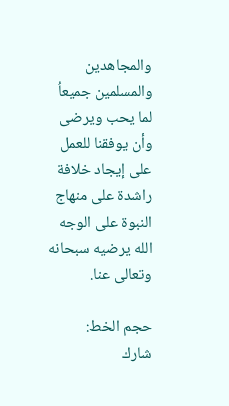والمجاهدين والمسلمين جميعاُ لما يحب ويرضى وأن يوفقنا للعمل على إيجاد خلافة راشدة على منهاج النبوة على الوجه الله يرضيه سبحانه وتعالى عنا.

حجم الخط:
شارك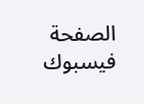الصفحة
فيسبوك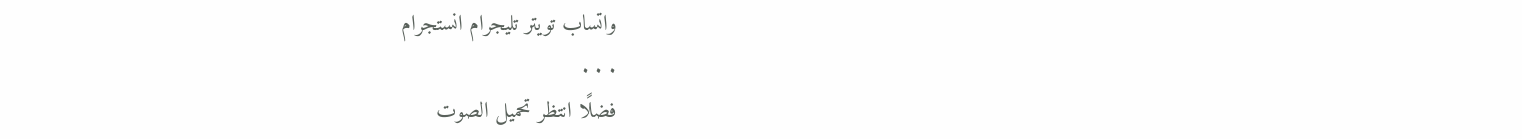واتساب تويتر تليجرام انستجرام
. . .
فضلًا انتظر تحميل الصوت